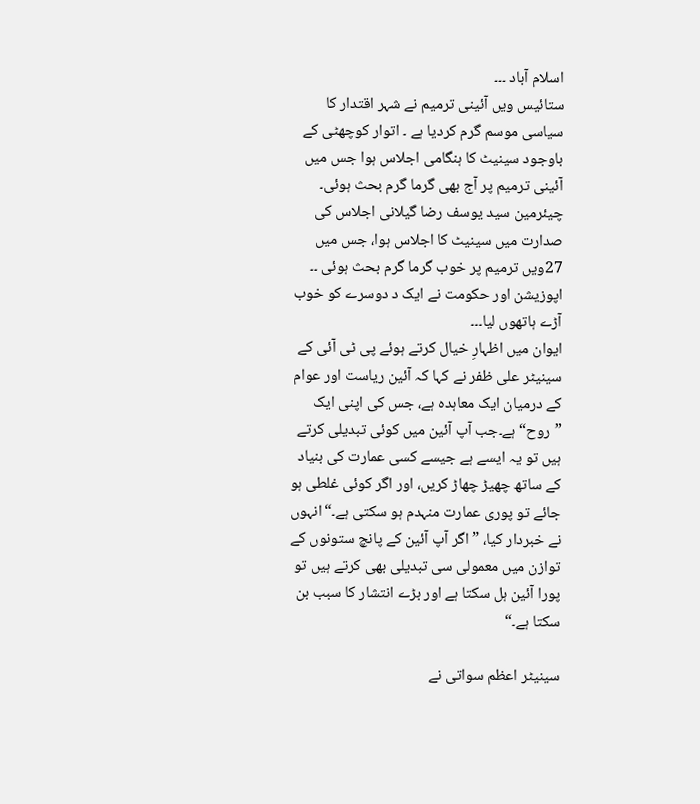اسلام آباد ۔۔۔
ستائیس ویں آئینی ترمیم نے شہر اقتدار کا سیاسی موسم گرم کردیا ہے ۔ اتوار کوچھٹی کے باوجود سینیٹ کا ہنگامی اجلاس ہوا جس میں آئینی ترمیم پر آج بھی گرما گرم بحث ہوئی۔
چیئرمین سید یوسف رضا گیلانی اجلاس کی صدارت میں سینیٹ کا اجلاس ہوا، جس میں 27ویں ترمیم پر خوب گرما گرم بحث ہوئی ۔۔ اپوزیشن اور حکومت نے ایک د دوسرے کو خوب آڑے ہاتھوں لیا۔۔۔
ایوان میں اظہارِ خیال کرتے ہوئے پی ٹی آئی کے سینیٹر علی ظفر نے کہا کہ آئین ریاست اور عوام کے درمیان ایک معاہدہ ہے، جس کی اپنی ایک ”روح“ ہے۔جب آپ آئین میں کوئی تبدیلی کرتے ہیں تو یہ ایسے ہے جیسے کسی عمارت کی بنیاد کے ساتھ چھیڑ چھاڑ کریں، اور اگر کوئی غلطی ہو جائے تو پوری عمارت منہدم ہو سکتی ہے۔“انہوں نے خبردار کیا، ”اگر آپ آئین کے پانچ ستونوں کے توازن میں معمولی سی تبدیلی بھی کرتے ہیں تو پورا آئین ہل سکتا ہے اور بڑے انتشار کا سبب بن سکتا ہے۔“

سینیٹر اعظم سواتی نے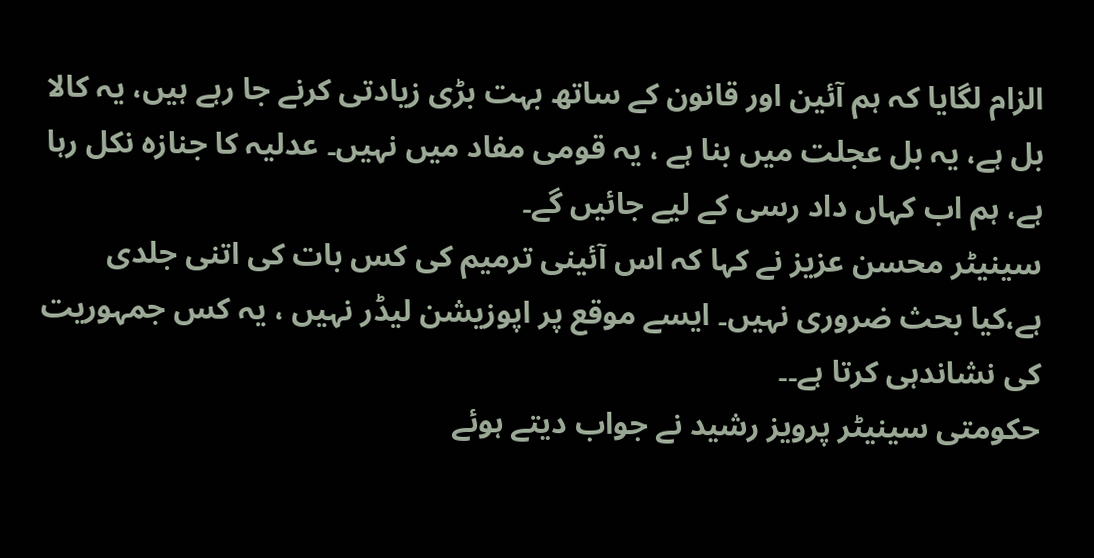الزام لگایا کہ ہم آئین اور قانون کے ساتھ بہت بڑی زیادتی کرنے جا رہے ہیں، یہ کالا بل ہے، یہ بل عجلت میں بنا ہے ، یہ قومی مفاد میں نہیں۔ عدلیہ کا جنازہ نکل رہا ہے، ہم اب کہاں داد رسی کے لیے جائیں گے۔
سینیٹر محسن عزیز نے کہا کہ اس آئینی ترمیم کی کس بات کی اتنی جلدی ہے،کیا بحث ضروری نہیں۔ ایسے موقع پر اپوزیشن لیڈر نہیں ، یہ کس جمہوریت کی نشاندہی کرتا ہے۔۔
حکومتی سینیٹر پرویز رشید نے جواب دیتے ہوئے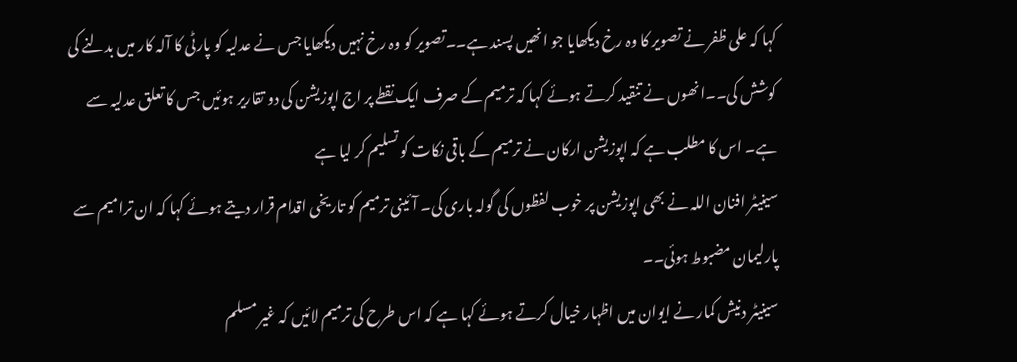کہا کہ علی ظفر نے تصویر کا وہ رخ دیکھایا جو انھیں پسند ہے۔۔تصویر کو وہ رخ نہیں دیکھایا جس نے عدلیہ کو پارٹی کا آلہ کار میں بدلنے کی کوشش کی۔۔انھوں نے تنقید کرتے ہوئے کہا کہ ترمیم کے صرف ایک نقطے پر اج اپوزیشن کی دو تقاریر ہوئیں جس کا تعلق عدلیہ سے ہے۔ اس کا مطلب ہے کہ اپوزیشن ارکان نے ترمیم کے باقی نکات کو تسلیم کر لیا ہے
سینیٹر افنان اللہ نے بھی اپوزیشن پر خوب لفظوں کی گولہ باری کی۔ آئینی ترمیم کو تاریخی اقدام قرار دیتے ہوئے کہا کہ ان ترامیم سے پارلیمان مضبوط ہوئی۔۔
سینیٹر دنیش کمار نے ایوان میں اظہار خیال کرتے ہوئے کہا ہے کہ اس طرح کی ترمیم لائیں کہ غیر مسلم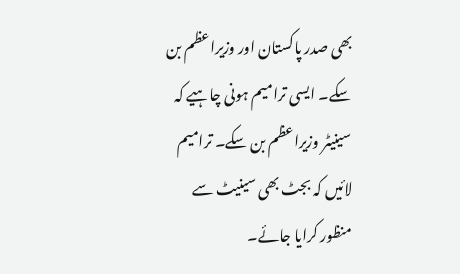بھی صدر پاکستان اور وزیراعظم بن سکے۔ ایسی ترامیم ہونی چاہیے کہ سینیٹر وزیراعظم بن سکے۔ ترامیم لائیں کہ بجٹ بھی سینیٹ سے منظور کرایا جائے۔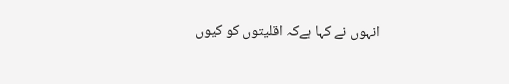انہوں نے کہا ہےکہ اقلیتوں کو کیوں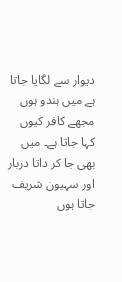دیوار سے لگایا جاتا ہے میں ہندو ہوں مجھے کافر کیوں کہا جاتا ہے۔ میں بھی جا کر داتا دربار اور سہیون شریف جاتا ہوں